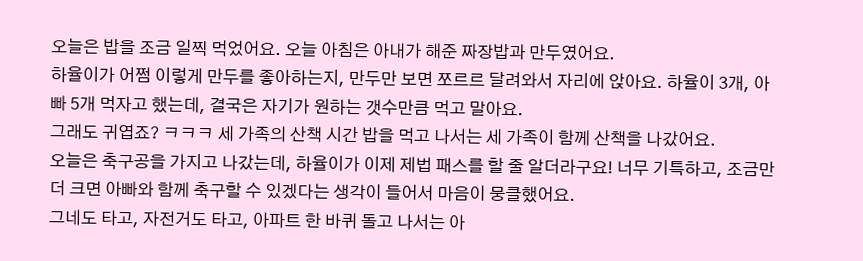오늘은 밥을 조금 일찍 먹었어요. 오늘 아침은 아내가 해준 짜장밥과 만두였어요.
하율이가 어쩜 이렇게 만두를 좋아하는지, 만두만 보면 쪼르르 달려와서 자리에 앉아요. 하율이 3개, 아빠 5개 먹자고 했는데, 결국은 자기가 원하는 갯수만큼 먹고 말아요.
그래도 귀엽죠? ㅋㅋㅋ 세 가족의 산책 시간 밥을 먹고 나서는 세 가족이 함께 산책을 나갔어요.
오늘은 축구공을 가지고 나갔는데, 하율이가 이제 제법 패스를 할 줄 알더라구요! 너무 기특하고, 조금만 더 크면 아빠와 함께 축구할 수 있겠다는 생각이 들어서 마음이 뭉클했어요.
그네도 타고, 자전거도 타고, 아파트 한 바퀴 돌고 나서는 아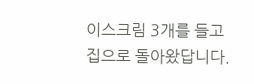이스크림 3개를 들고 집으로 돌아왔답니다.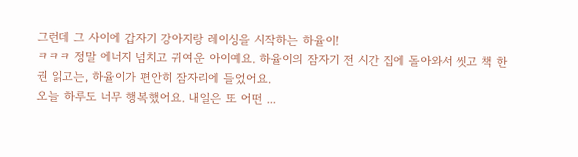그런데 그 사이에 갑자기 강아지랑 레이싱을 시작하는 하율이!
ㅋㅋㅋ 정말 에너지 넘치고 귀여운 아이예요. 하율이의 잠자기 전 시간 집에 돌아와서 씻고 책 한 권 읽고는, 하율이가 편안히 잠자리에 들었어요.
오늘 하루도 너무 행복했어요. 내일은 또 어떤 ...